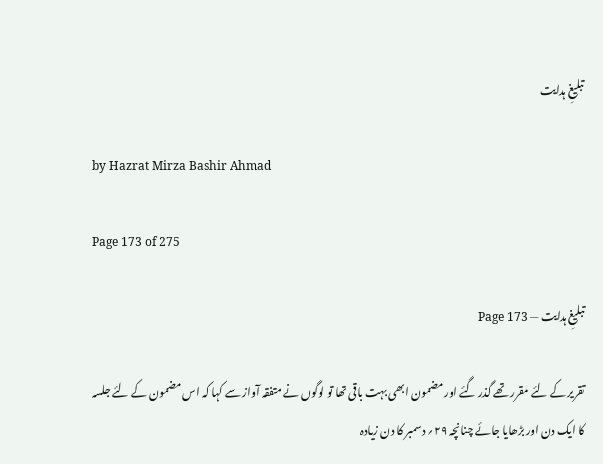تبلیغِ ہدایت

by Hazrat Mirza Bashir Ahmad

Page 173 of 275

تبلیغِ ہدایت — Page 173

تقریر کے لئے مقرر تھے گذر گئے اور مضمون ابھی بہت باقی تھا تو لوگوں نے متفقہ آواز سے کہا کہ اس مضمون کے لئے جلسہ کا ایک دن اور بڑھایا جائے چنانچہ ۲۹؍ دسمبر کا دن زیادہ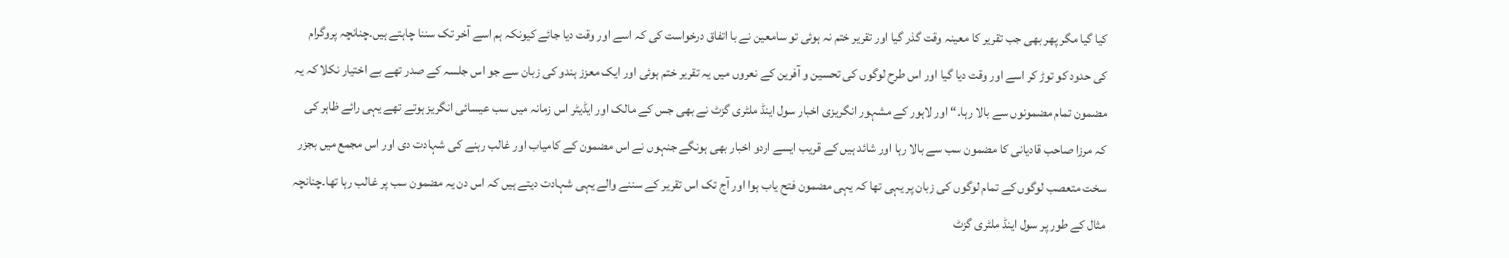کیا گیا مگر پھر بھی جب تقریر کا معینہ وقت گذر گیا اور تقریر ختم نہ ہوئی تو سامعین نے با اتفاق درخواست کی کہ اسے اور وقت دیا جائے کیونکہ ہم اسے آخر تک سننا چاہتے ہیں۔چنانچہ پروگرام کی حدود کو توڑ کر اسے اور وقت دیا گیا اور اس طرح لوگوں کی تحسین و آفرین کے نعروں میں یہ تقریر ختم ہوئی اور ایک معزز ہندو کی زبان سے جو اس جلسہ کے صدر تھے بے اختیار نکلا کہ یہ مضمون تمام مضمونوں سے بالا رہا۔“ اور لاہور کے مشہور انگریزی اخبار سول اینڈ ملٹری گزٹ نے بھی جس کے مالک اور ایڈیٹر اس زمانہ میں سب عیسائی انگریز ہوتے تھے یہی رائے ظاہر کی کہ مرزا صاحب قادیانی کا مضمون سب سے بالا رہا اور شائد ہیں کے قریب ایسے اردو اخبار بھی ہونگے جنہوں نے اس مضمون کے کامیاب اور غالب رہنے کی شہادت دی اور اس مجمع میں بجزر سخت متعصب لوگوں کے تمام لوگوں کی زبان پر یہی تھا کہ یہی مضمون فتح یاب ہوا اور آج تک اس تقریر کے سننے والے یہی شہادت دیتے ہیں کہ اس دن یہ مضمون سب پر غالب رہا تھا۔چنانچہ مثال کے طور پر سول اینڈ ملٹری گزٹ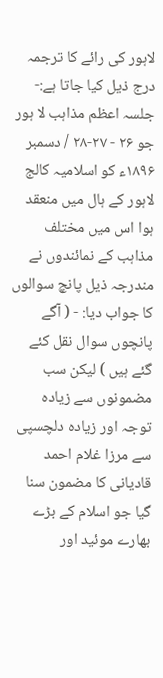لاہور کی رائے کا ترجمہ درج ذیل کیا جاتا ہے:- جلسہ اعظم مذاہب لا ہور جو ۲۶ - ۲۷-۲۸ / دسمبر ۱۸۹۶ء کو اسلامیہ کالج لاہور کے ہال میں منعقد ہوا اس میں مختلف مذاہب کے نمائندوں نے مندرجہ ذیل پانچ سوالوں کا جواب دیا: - ( آگے پانچوں سوال نقل کئے گئے ہیں ) لیکن سب مضمونوں سے زیادہ توجہ اور زیادہ دلچسپی سے مرزا غلام احمد قادیانی کا مضمون سنا گیا جو اسلام کے بڑے بھارے موئید اور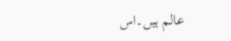عالم ہیں۔اس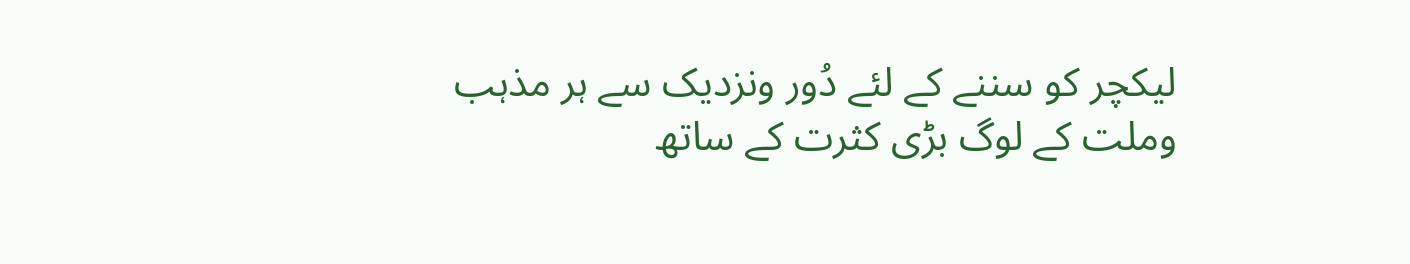لیکچر کو سننے کے لئے دُور ونزدیک سے ہر مذہب وملت کے لوگ بڑی کثرت کے ساتھ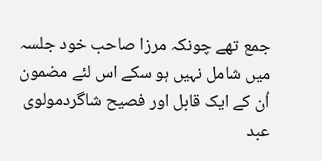جمع تھے چونکہ مرزا صاحب خود جلسہ میں شامل نہیں ہو سکے اس لئے مضمون اُن کے ایک قابل اور فصیح شاگردمولوی عبد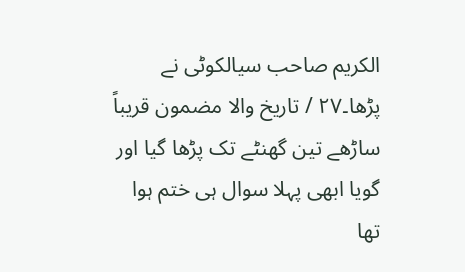الکریم صاحب سیالکوٹی نے پڑھا۔۲۷ / تاریخ والا مضمون قریباً ساڑھے تین گھنٹے تک پڑھا گیا اور گویا ابھی پہلا سوال ہی ختم ہوا تھا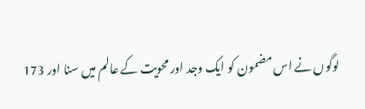لوگوں نے اس مضمون کو ایک وجد اور محویت کے عالم میں سنا اور 173